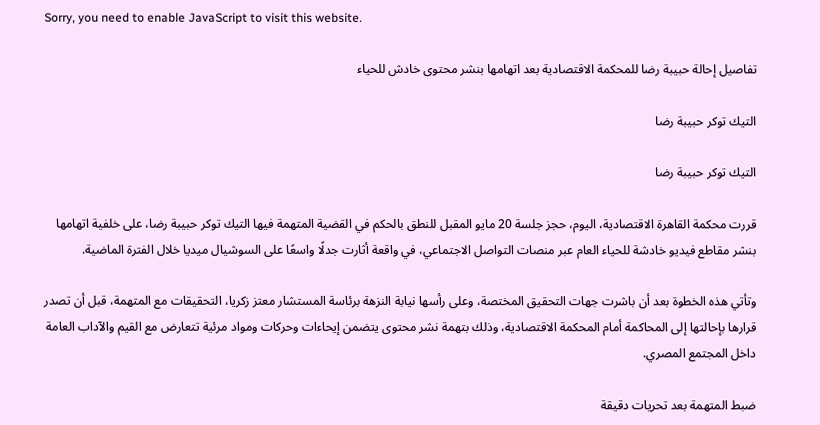Sorry, you need to enable JavaScript to visit this website.

تفاصيل إحالة حبيبة رضا للمحكمة الاقتصادية بعد اتهامها بنشر محتوى خادش للحياء

التيك توكر حبيبة رضا

التيك توكر حبيبة رضا

قررت محكمة القاهرة الاقتصادية، اليوم، حجز جلسة 20 مايو المقبل للنطق بالحكم في القضية المتهمة فيها التيك توكر حبيبة رضا، على خلفية اتهامها بنشر مقاطع فيديو خادشة للحياء العام عبر منصات التواصل الاجتماعي، في واقعة أثارت جدلًا واسعًا على السوشيال ميديا خلال الفترة الماضية.

وتأتي هذه الخطوة بعد أن باشرت جهات التحقيق المختصة، وعلى رأسها نيابة النزهة برئاسة المستشار معتز زكريا، التحقيقات مع المتهمة، قبل أن تصدر قرارها بإحالتها إلى المحاكمة أمام المحكمة الاقتصادية، وذلك بتهمة نشر محتوى يتضمن إيحاءات وحركات ومواد مرئية تتعارض مع القيم والآداب العامة داخل المجتمع المصري.

ضبط المتهمة بعد تحريات دقيقة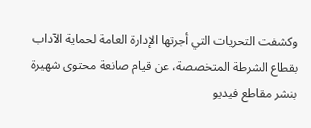وكشفت التحريات التي أجرتها الإدارة العامة لحماية الآداب بقطاع الشرطة المتخصصة، عن قيام صانعة محتوى شهيرة بنشر مقاطع فيديو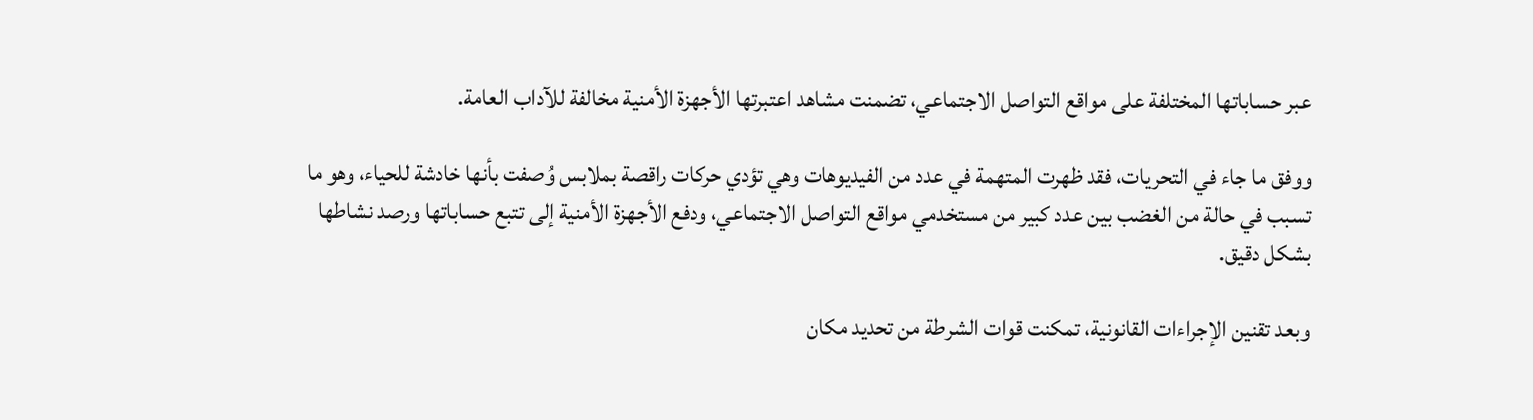عبر حساباتها المختلفة على مواقع التواصل الاجتماعي، تضمنت مشاهد اعتبرتها الأجهزة الأمنية مخالفة للآداب العامة.

ووفق ما جاء في التحريات، فقد ظهرت المتهمة في عدد من الفيديوهات وهي تؤدي حركات راقصة بملابس وُصفت بأنها خادشة للحياء، وهو ما تسبب في حالة من الغضب بين عدد كبير من مستخدمي مواقع التواصل الاجتماعي، ودفع الأجهزة الأمنية إلى تتبع حساباتها ورصد نشاطها بشكل دقيق.

وبعد تقنين الإجراءات القانونية، تمكنت قوات الشرطة من تحديد مكان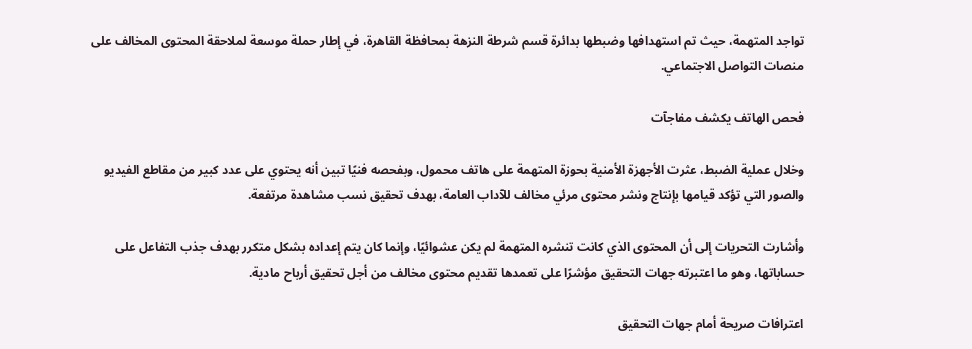تواجد المتهمة، حيث تم استهدافها وضبطها بدائرة قسم شرطة النزهة بمحافظة القاهرة، في إطار حملة موسعة لملاحقة المحتوى المخالف على منصات التواصل الاجتماعي.

فحص الهاتف يكشف مفاجآت

وخلال عملية الضبط، عثرت الأجهزة الأمنية بحوزة المتهمة على هاتف محمول، وبفحصه فنيًا تبين أنه يحتوي على عدد كبير من مقاطع الفيديو والصور التي تؤكد قيامها بإنتاج ونشر محتوى مرئي مخالف للآداب العامة، بهدف تحقيق نسب مشاهدة مرتفعة.

وأشارت التحريات إلى أن المحتوى الذي كانت تنشره المتهمة لم يكن عشوائيًا، وإنما كان يتم إعداده بشكل متكرر بهدف جذب التفاعل على حساباتها، وهو ما اعتبرته جهات التحقيق مؤشرًا على تعمدها تقديم محتوى مخالف من أجل تحقيق أرباح مادية.

اعترافات صريحة أمام جهات التحقيق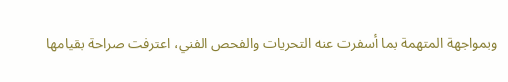وبمواجهة المتهمة بما أسفرت عنه التحريات والفحص الفني، اعترفت صراحة بقيامها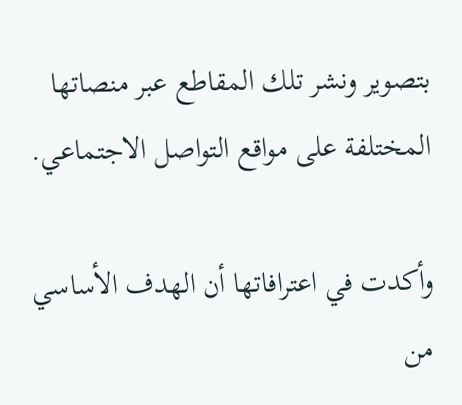بتصوير ونشر تلك المقاطع عبر منصاتها المختلفة على مواقع التواصل الاجتماعي.

وأكدت في اعترافاتها أن الهدف الأساسي من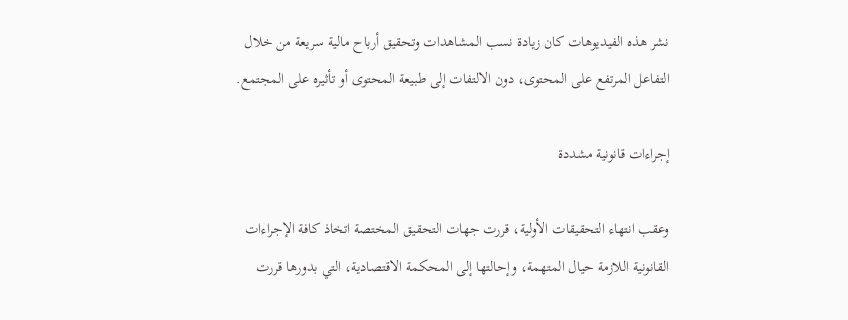نشر هذه الفيديوهات كان زيادة نسب المشاهدات وتحقيق أرباح مالية سريعة من خلال التفاعل المرتفع على المحتوى، دون الالتفات إلى طبيعة المحتوى أو تأثيره على المجتمع.

إجراءات قانونية مشددة

وعقب انتهاء التحقيقات الأولية، قررت جهات التحقيق المختصة اتخاذ كافة الإجراءات القانونية اللازمة حيال المتهمة، وإحالتها إلى المحكمة الاقتصادية، التي بدورها قررت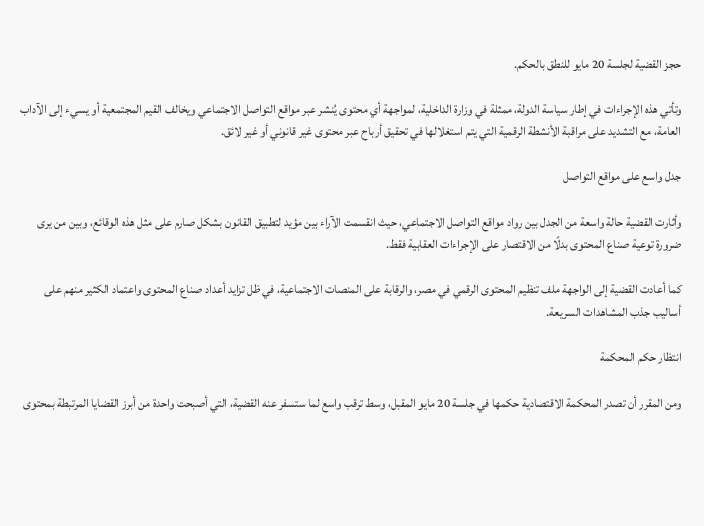حجز القضية لجلسة 20 مايو للنطق بالحكم.

وتأتي هذه الإجراءات في إطار سياسة الدولة، ممثلة في وزارة الداخلية، لمواجهة أي محتوى يُنشر عبر مواقع التواصل الاجتماعي ويخالف القيم المجتمعية أو يسيء إلى الآداب العامة، مع التشديد على مراقبة الأنشطة الرقمية التي يتم استغلالها في تحقيق أرباح عبر محتوى غير قانوني أو غير لائق.

جدل واسع على مواقع التواصل

وأثارت القضية حالة واسعة من الجدل بين رواد مواقع التواصل الاجتماعي، حيث انقسمت الآراء بين مؤيد لتطبيق القانون بشكل صارم على مثل هذه الوقائع، وبين من يرى ضرورة توعية صناع المحتوى بدلًا من الاقتصار على الإجراءات العقابية فقط.

كما أعادت القضية إلى الواجهة ملف تنظيم المحتوى الرقمي في مصر، والرقابة على المنصات الاجتماعية، في ظل تزايد أعداد صناع المحتوى واعتماد الكثير منهم على أساليب جذب المشاهدات السريعة.

انتظار حكم المحكمة

ومن المقرر أن تصدر المحكمة الاقتصادية حكمها في جلسة 20 مايو المقبل، وسط ترقب واسع لما ستسفر عنه القضية، التي أصبحت واحدة من أبرز القضايا المرتبطة بمحتوى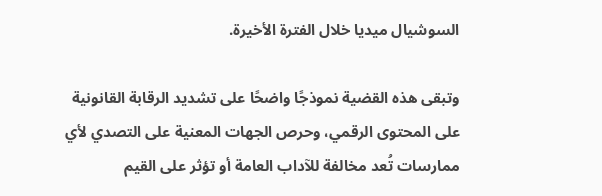السوشيال ميديا خلال الفترة الأخيرة.

وتبقى هذه القضية نموذجًا واضحًا على تشديد الرقابة القانونية على المحتوى الرقمي، وحرص الجهات المعنية على التصدي لأي ممارسات تُعد مخالفة للآداب العامة أو تؤثر على القيم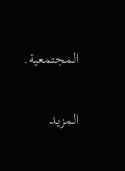المجتمعية.

المزيد